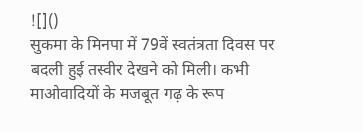![]()
सुकमा के मिनपा में 79वें स्वतंत्रता दिवस पर बदली हुई तस्वीर देखने को मिली। कभी माओवादियों के मजबूत गढ़ के रूप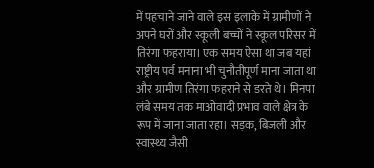में पहचाने जाने वाले इस इलाके में ग्रामीणों ने अपने घरों और स्कूली बच्चों ने स्कूल परिसर में तिरंगा फहराया। एक समय ऐसा था जब यहां राष्ट्रीय पर्व मनाना भी चुनौतीपूर्ण माना जाता था और ग्रामीण तिरंगा फहराने से डरते थे। मिनपा लंबे समय तक माओवादी प्रभाव वाले क्षेत्र के रूप में जाना जाता रहा। सड़क, बिजली और स्वास्थ्य जैसी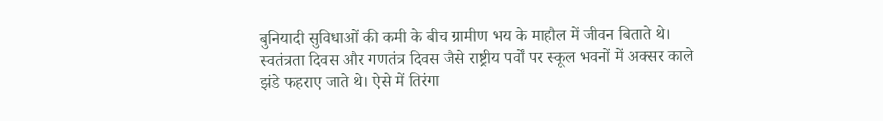बुनियादी सुविधाओं की कमी के बीच ग्रामीण भय के माहौल में जीवन बिताते थे। स्वतंत्रता दिवस और गणतंत्र दिवस जैसे राष्ट्रीय पर्वों पर स्कूल भवनों में अक्सर काले झंडे फहराए जाते थे। ऐसे में तिरंगा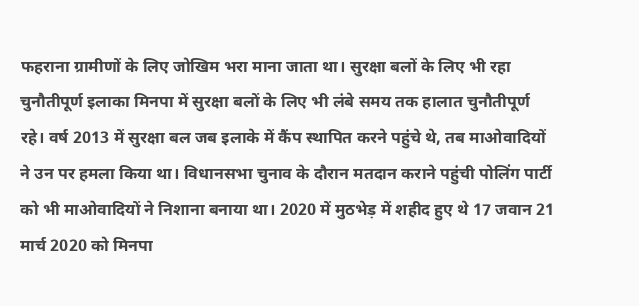फहराना ग्रामीणों के लिए जोखिम भरा माना जाता था। सुरक्षा बलों के लिए भी रहा चुनौतीपूर्ण इलाका मिनपा में सुरक्षा बलों के लिए भी लंबे समय तक हालात चुनौतीपूर्ण रहे। वर्ष 2013 में सुरक्षा बल जब इलाके में कैंप स्थापित करने पहुंचे थे, तब माओवादियों ने उन पर हमला किया था। विधानसभा चुनाव के दौरान मतदान कराने पहुंची पोलिंग पार्टी को भी माओवादियों ने निशाना बनाया था। 2020 में मुठभेड़ में शहीद हुए थे 17 जवान 21 मार्च 2020 को मिनपा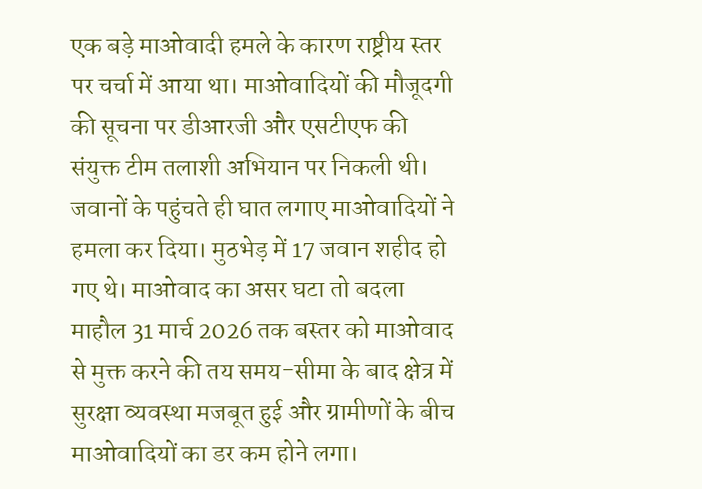एक बड़े माओवादी हमले के कारण राष्ट्रीय स्तर पर चर्चा में आया था। माओवादियों की मौजूदगी की सूचना पर डीआरजी और एसटीएफ की संयुक्त टीम तलाशी अभियान पर निकली थी। जवानों के पहुंचते ही घात लगाए माओवादियों ने हमला कर दिया। मुठभेड़ में 17 जवान शहीद हो गए थे। माओवाद का असर घटा तो बदला माहौल 31 मार्च 2026 तक बस्तर को माओवाद से मुक्त करने की तय समय-सीमा के बाद क्षेत्र में सुरक्षा व्यवस्था मजबूत हुई और ग्रामीणों के बीच माओवादियों का डर कम होने लगा।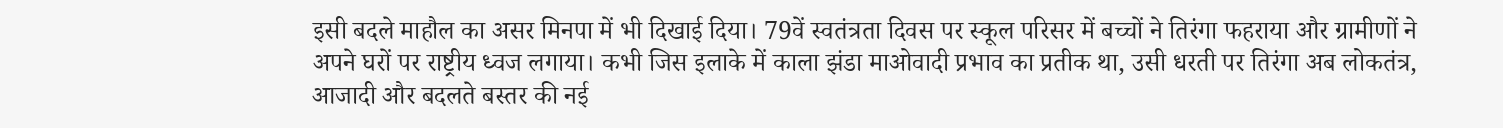इसी बदले माहौल का असर मिनपा में भी दिखाई दिया। 79वें स्वतंत्रता दिवस पर स्कूल परिसर में बच्चों ने तिरंगा फहराया और ग्रामीणों ने अपने घरों पर राष्ट्रीय ध्वज लगाया। कभी जिस इलाके में काला झंडा माओवादी प्रभाव का प्रतीक था, उसी धरती पर तिरंगा अब लोकतंत्र, आजादी और बदलते बस्तर की नई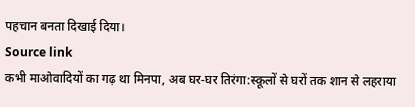पहचान बनता दिखाई दिया।
Source link
कभी माओवादियों का गढ़ था मिनपा, अब घर-घर तिरंगा:स्कूलों से घरों तक शान से लहराया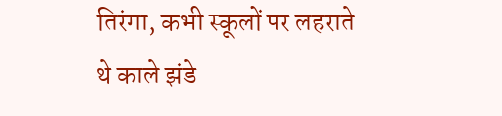तिरंगा, कभी स्कूलों पर लहराते थे काले झंडे